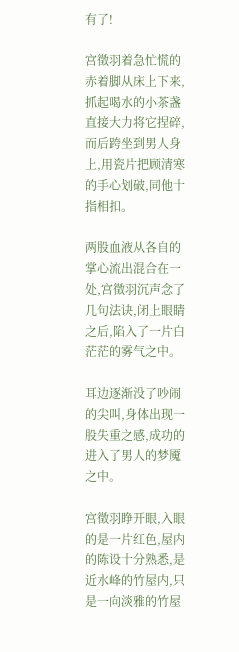有了!

宫徵羽着急忙慌的赤着脚从床上下来,抓起喝水的小茶盏直接大力将它捏碎,而后跨坐到男人身上,用瓷片把顾清寒的手心划破,同他十指相扣。

两股血液从各自的掌心流出混合在一处,宫徵羽沉声念了几句法诀,闭上眼睛之后,陷入了一片白茫茫的雾气之中。

耳边逐渐没了吵闹的尖叫,身体出现一股失重之感,成功的进入了男人的梦魇之中。

宫徵羽睁开眼,入眼的是一片红色,屋内的陈设十分熟悉,是近水峰的竹屋内,只是一向淡雅的竹屋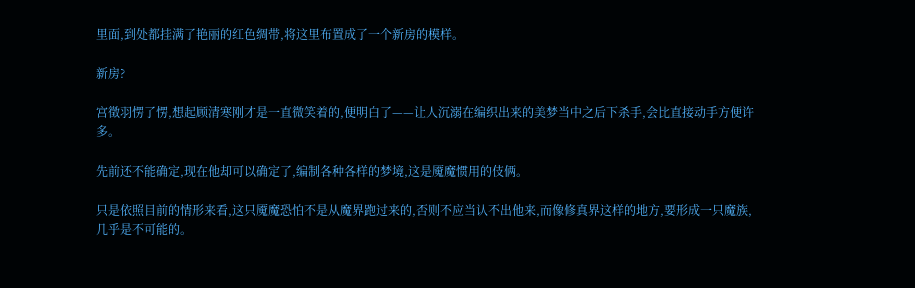里面,到处都挂满了艳丽的红色绸带,将这里布置成了一个新房的模样。

新房?

宫徵羽愣了愣,想起顾清寒刚才是一直微笑着的,便明白了——让人沉溺在编织出来的美梦当中之后下杀手,会比直接动手方便许多。

先前还不能确定,现在他却可以确定了,编制各种各样的梦境,这是魇魔惯用的伎俩。

只是依照目前的情形来看,这只魇魔恐怕不是从魔界跑过来的,否则不应当认不出他来,而像修真界这样的地方,要形成一只魔族,几乎是不可能的。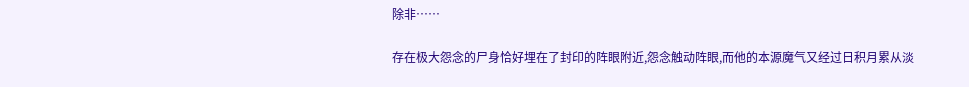除非……

存在极大怨念的尸身恰好埋在了封印的阵眼附近,怨念触动阵眼,而他的本源魔气又经过日积月累从淡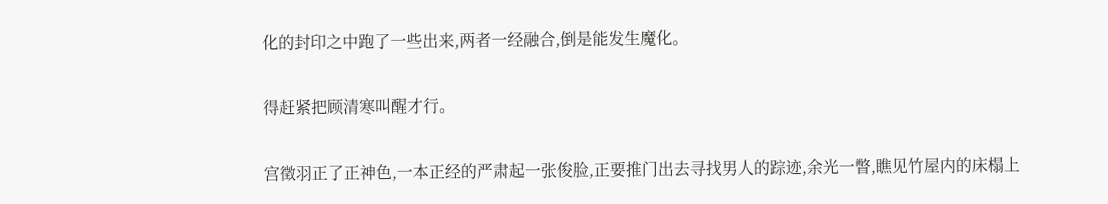化的封印之中跑了一些出来,两者一经融合,倒是能发生魔化。

得赶紧把顾清寒叫醒才行。

宫徵羽正了正神色,一本正经的严肃起一张俊脸,正要推门出去寻找男人的踪迹,余光一瞥,瞧见竹屋内的床榻上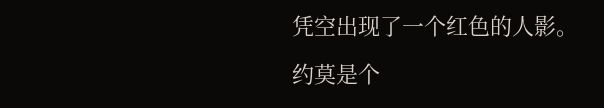凭空出现了一个红色的人影。

约莫是个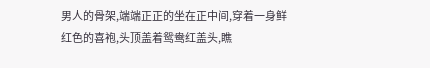男人的骨架,端端正正的坐在正中间,穿着一身鲜红色的喜袍,头顶盖着鸳鸯红盖头,瞧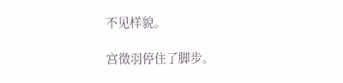不见样貌。

宫徵羽停住了脚步。